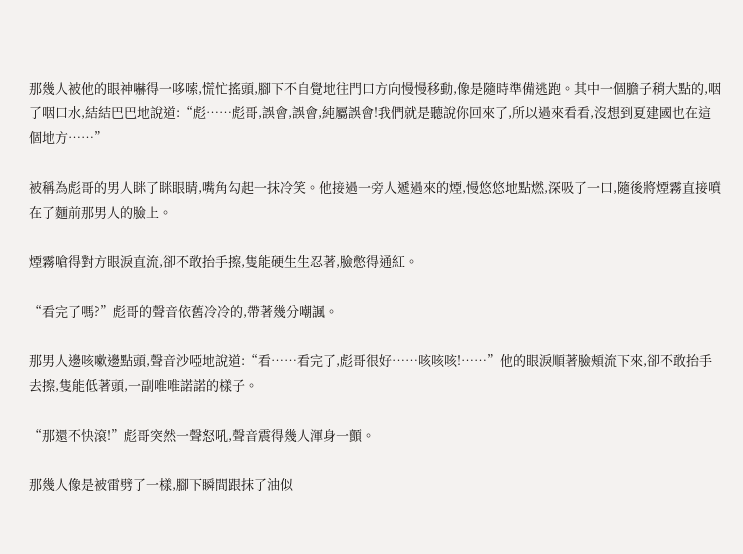那幾人被他的眼神嚇得一哆嗦,慌忙搖頭,腳下不自覺地往門口方向慢慢移動,像是隨時準備逃跑。其中一個膽子稍大點的,咽了咽口水,結結巴巴地說道:“彪……彪哥,誤會,誤會,純屬誤會!我們就是聽說你回來了,所以過來看看,沒想到夏建國也在這個地方……”

被稱為彪哥的男人眯了眯眼睛,嘴角勾起一抹冷笑。他接過一旁人遞過來的煙,慢悠悠地點燃,深吸了一口,隨後將煙霧直接噴在了麵前那男人的臉上。

煙霧嗆得對方眼淚直流,卻不敢抬手擦,隻能硬生生忍著,臉憋得通紅。

“看完了嗎?”彪哥的聲音依舊冷冷的,帶著幾分嘲諷。

那男人邊咳嗽邊點頭,聲音沙啞地說道:“看……看完了,彪哥很好……咳咳咳!……”他的眼淚順著臉頰流下來,卻不敢抬手去擦,隻能低著頭,一副唯唯諾諾的樣子。

“那還不快滾!”彪哥突然一聲怒吼,聲音震得幾人渾身一顫。

那幾人像是被雷劈了一樣,腳下瞬間跟抹了油似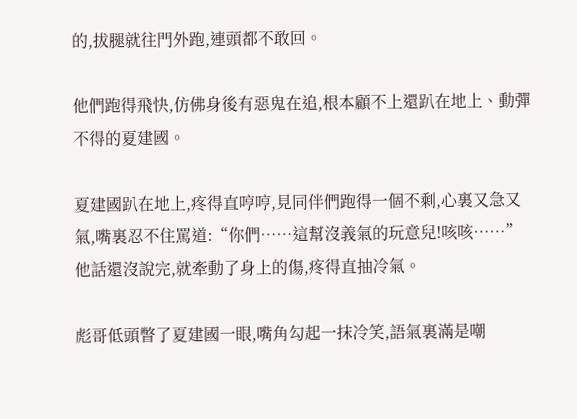的,拔腿就往門外跑,連頭都不敢回。

他們跑得飛快,仿佛身後有惡鬼在追,根本顧不上還趴在地上、動彈不得的夏建國。

夏建國趴在地上,疼得直哼哼,見同伴們跑得一個不剩,心裏又急又氣,嘴裏忍不住罵道:“你們……這幫沒義氣的玩意兒!咳咳……”他話還沒說完,就牽動了身上的傷,疼得直抽冷氣。

彪哥低頭瞥了夏建國一眼,嘴角勾起一抹冷笑,語氣裏滿是嘲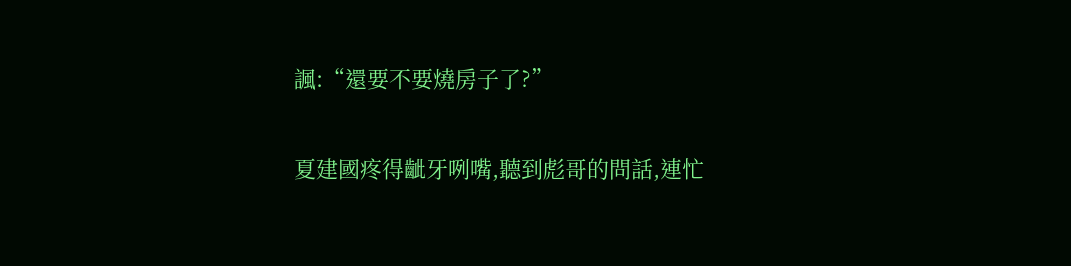諷:“還要不要燒房子了?”

夏建國疼得齜牙咧嘴,聽到彪哥的問話,連忙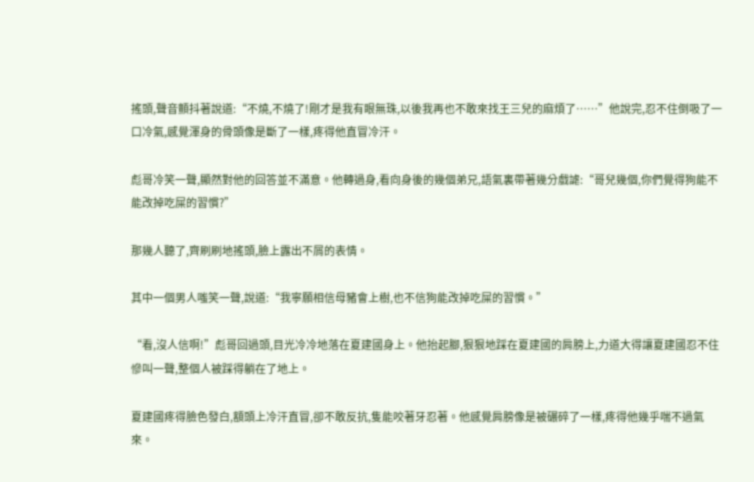搖頭,聲音顫抖著說道:“不燒,不燒了!剛才是我有眼無珠,以後我再也不敢來找王三兒的麻煩了……”他說完,忍不住倒吸了一口冷氣,感覺渾身的骨頭像是斷了一樣,疼得他直冒冷汗。

彪哥冷笑一聲,顯然對他的回答並不滿意。他轉過身,看向身後的幾個弟兄,語氣裏帶著幾分戲謔:“哥兒幾個,你們覺得狗能不能改掉吃屎的習慣?”

那幾人聽了,齊刷刷地搖頭,臉上露出不屑的表情。

其中一個男人嗤笑一聲,說道:“我寧願相信母豬會上樹,也不信狗能改掉吃屎的習慣。”

“看,沒人信啊!”彪哥回過頭,目光冷冷地落在夏建國身上。他抬起腳,狠狠地踩在夏建國的肩膀上,力道大得讓夏建國忍不住慘叫一聲,整個人被踩得躺在了地上。

夏建國疼得臉色發白,額頭上冷汗直冒,卻不敢反抗,隻能咬著牙忍著。他感覺肩膀像是被碾碎了一樣,疼得他幾乎喘不過氣來。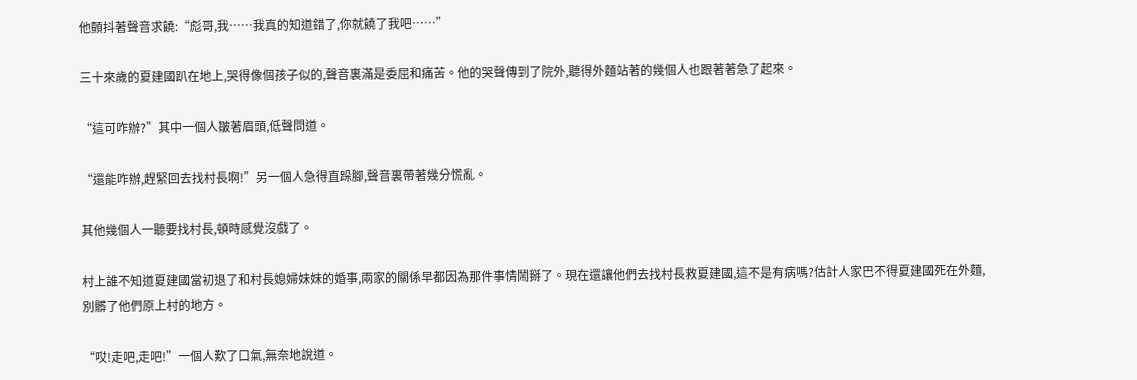他顫抖著聲音求饒:“彪哥,我……我真的知道錯了,你就饒了我吧……”

三十來歲的夏建國趴在地上,哭得像個孩子似的,聲音裏滿是委屈和痛苦。他的哭聲傳到了院外,聽得外麵站著的幾個人也跟著著急了起來。

“這可咋辦?”其中一個人皺著眉頭,低聲問道。

“還能咋辦,趕緊回去找村長啊!”另一個人急得直跺腳,聲音裏帶著幾分慌亂。

其他幾個人一聽要找村長,頓時感覺沒戲了。

村上誰不知道夏建國當初退了和村長媳婦妹妹的婚事,兩家的關係早都因為那件事情鬧掰了。現在還讓他們去找村長救夏建國,這不是有病嗎?估計人家巴不得夏建國死在外麵,別髒了他們原上村的地方。

“哎!走吧,走吧!”一個人歎了口氣,無奈地說道。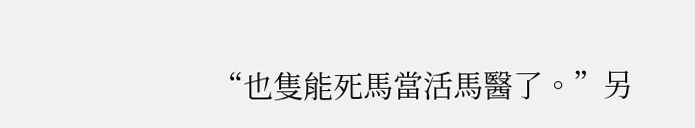“也隻能死馬當活馬醫了。”另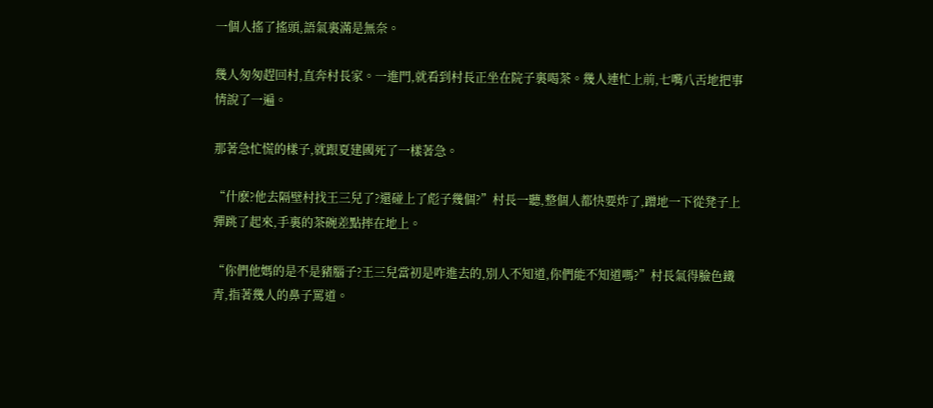一個人搖了搖頭,語氣裏滿是無奈。

幾人匆匆趕回村,直奔村長家。一進門,就看到村長正坐在院子裏喝茶。幾人連忙上前,七嘴八舌地把事情說了一遍。

那著急忙慌的樣子,就跟夏建國死了一樣著急。

“什麽?他去隔壁村找王三兒了?還碰上了彪子幾個?”村長一聽,整個人都快要炸了,蹭地一下從凳子上彈跳了起來,手裏的茶碗差點摔在地上。

“你們他媽的是不是豬腦子?王三兒當初是咋進去的,別人不知道,你們能不知道嗎?”村長氣得臉色鐵青,指著幾人的鼻子罵道。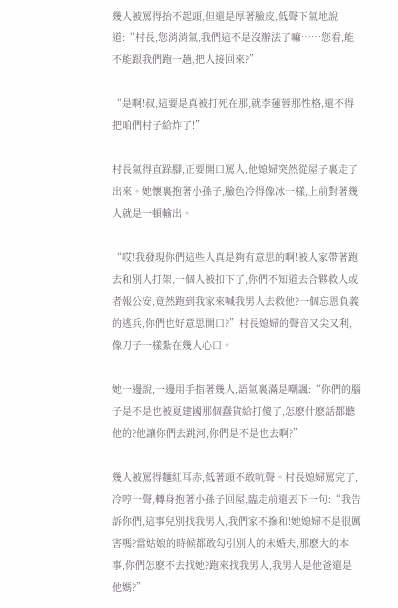幾人被罵得抬不起頭,但還是厚著臉皮,低聲下氣地說道:“村長,您消消氣,我們這不是沒辦法了嘛……您看,能不能跟我們跑一趟,把人接回來?”

“是啊!叔,這要是真被打死在那,就李蓮蓉那性格,還不得把咱們村子給炸了!”

村長氣得直跺腳,正要開口罵人,他媳婦突然從屋子裏走了出來。她懷裏抱著小孫子,臉色冷得像冰一樣,上前對著幾人就是一頓輸出。

“哎!我發現你們這些人真是夠有意思的啊!被人家帶著跑去和別人打架,一個人被扣下了,你們不知道去合夥救人或者報公安,竟然跑到我家來喊我男人去救他?一個忘恩負義的逃兵,你們也好意思開口?”村長媳婦的聲音又尖又利,像刀子一樣紮在幾人心口。

她一邊說,一邊用手指著幾人,語氣裏滿是嘲諷:“你們的腦子是不是也被夏建國那個蠢貨給打傻了,怎麽什麽話都聽他的?他讓你們去跳河,你們是不是也去啊?”

幾人被罵得麵紅耳赤,低著頭不敢吭聲。村長媳婦罵完了,冷哼一聲,轉身抱著小孫子回屋,臨走前還丟下一句:“我告訴你們,這事兒別找我男人,我們家不摻和!她媳婦不是很厲害嗎?當姑娘的時候都敢勾引別人的未婚夫,那麽大的本事,你們怎麽不去找她?跑來找我男人,我男人是他爸還是他媽?”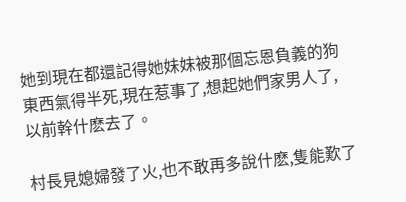她到現在都還記得她妹妹被那個忘恩負義的狗東西氣得半死,現在惹事了,想起她們家男人了,以前幹什麽去了。

村長見媳婦發了火,也不敢再多說什麽,隻能歎了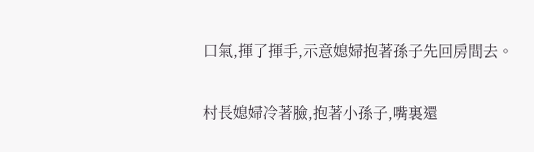口氣,揮了揮手,示意媳婦抱著孫子先回房間去。

村長媳婦冷著臉,抱著小孫子,嘴裏還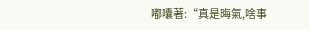嘟囔著:“真是晦氣,啥事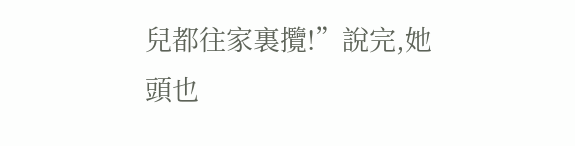兒都往家裏攬!”說完,她頭也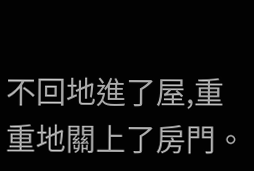不回地進了屋,重重地關上了房門。